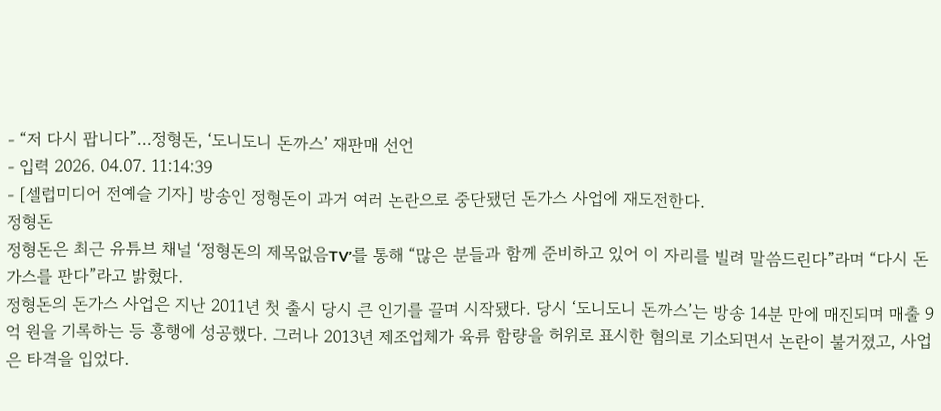- “저 다시 팝니다”…정형돈, ‘도니도니 돈까스’ 재판매 선언
- 입력 2026. 04.07. 11:14:39
- [셀럽미디어 전예슬 기자] 방송인 정형돈이 과거 여러 논란으로 중단됐던 돈가스 사업에 재도전한다.
정형돈
정형돈은 최근 유튜브 채널 ‘정형돈의 제목없음TV’를 통해 “많은 분들과 함께 준비하고 있어 이 자리를 빌려 말씀드린다”라며 “다시 돈가스를 판다”라고 밝혔다.
정형돈의 돈가스 사업은 지난 2011년 첫 출시 당시 큰 인기를 끌며 시작됐다. 당시 ‘도니도니 돈까스’는 방송 14분 만에 매진되며 매출 9억 원을 기록하는 등 흥행에 성공했다. 그러나 2013년 제조업체가 육류 함량을 허위로 표시한 혐의로 기소되면서 논란이 불거졌고, 사업은 타격을 입었다.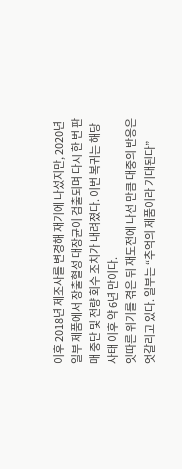이후 2018년 제조사를 변경해 재기에 나섰지만, 2020년 일부 제품에서 장출혈성 대장균이 검출되며 다시 한 번 판매 중단 및 전량 회수 조치가 내려졌다. 이번 복귀는 해당 사태 이후 약 6년 만이다.
잇따른 위기를 겪은 뒤 재도전에 나선 만큼 대중의 반응은 엇갈리고 있다. 일부는 “추억의 제품이라 기대된다”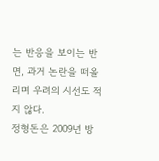는 반응을 보이는 반면, 과거 논란을 떠올리며 우려의 시선도 적지 않다.
정형돈은 2009년 방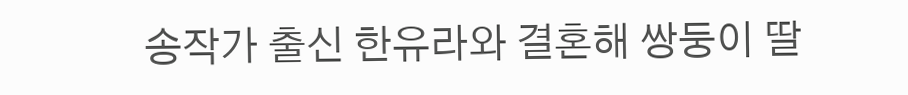송작가 출신 한유라와 결혼해 쌍둥이 딸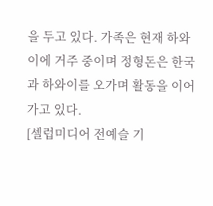을 두고 있다. 가족은 현재 하와이에 거주 중이며 정형돈은 한국과 하와이를 오가며 활동을 이어가고 있다.
[셀럽미디어 전예슬 기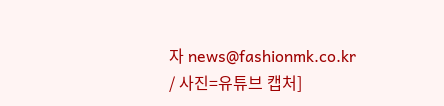자 news@fashionmk.co.kr / 사진=유튜브 캡처]